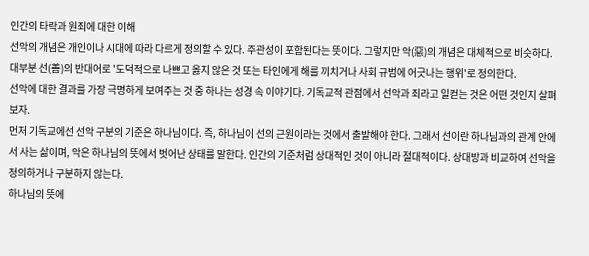인간의 타락과 원죄에 대한 이해
선악의 개념은 개인이나 시대에 따라 다르게 정의할 수 있다. 주관성이 포함된다는 뜻이다. 그렇지만 악(惡)의 개념은 대체적으로 비슷하다. 대부분 선(善)의 반대어로 '도덕적으로 나쁘고 옳지 않은 것 또는 타인에게 해를 끼치거나 사회 규범에 어긋나는 행위'로 정의한다.
선악에 대한 결과를 가장 극명하게 보여주는 것 중 하나는 성경 속 이야기다. 기독교적 관점에서 선악과 죄라고 일컫는 것은 어떤 것인지 살펴보자.
먼저 기독교에선 선악 구분의 기준은 하나님이다. 즉, 하나님이 선의 근원이라는 것에서 출발해야 한다. 그래서 선이란 하나님과의 관계 안에서 사는 삶이며, 악은 하나님의 뜻에서 벗어난 상태를 말한다. 인간의 기준처럼 상대적인 것이 아니라 절대적이다. 상대방과 비교하여 선악을 정의하거나 구분하지 않는다.
하나님의 뜻에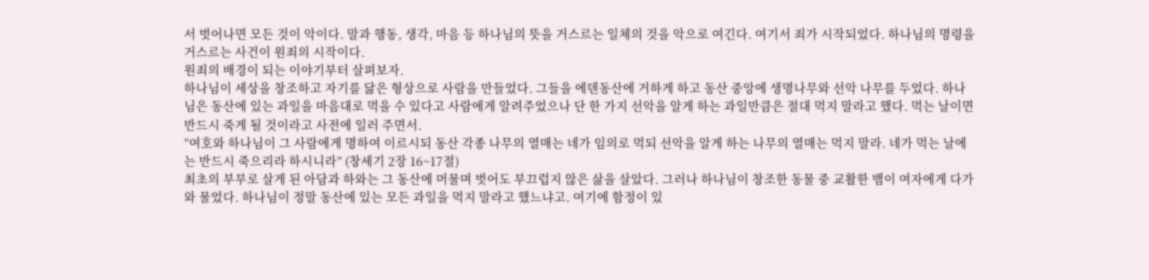서 벗어나면 모든 것이 악이다. 말과 행동, 생각, 마음 등 하나님의 뜻을 거스르는 일체의 것을 악으로 여긴다. 여기서 죄가 시작되었다. 하나님의 명령을 거스르는 사건이 원죄의 시작이다.
원죄의 배경이 되는 이야기부터 살펴보자.
하나님이 세상을 창조하고 자기를 닮은 형상으로 사람을 만들었다. 그들을 에덴동산에 거하게 하고 동산 중앙에 생명나무와 선악 나무를 두었다. 하나님은 동산에 있는 과일을 마음대로 먹을 수 있다고 사람에게 알려주었으나 단 한 가지 선악을 알게 하는 과일만큼은 절대 먹지 말라고 했다. 먹는 날이면 반드시 죽게 될 것이라고 사전에 일러 주면서.
“여호와 하나님이 그 사람에게 명하여 이르시되 동산 각종 나무의 열매는 네가 임의로 먹되 선악을 알게 하는 나무의 열매는 먹지 말라. 네가 먹는 날에는 반드시 죽으리라 하시니라” (창세기 2장 16~17절)
최초의 부부로 살게 된 아담과 하와는 그 동산에 머물며 벗어도 부끄럽지 않은 삶을 살았다. 그러나 하나님이 창조한 동물 중 교활한 뱀이 여자에게 다가와 물었다. 하나님이 정말 동산에 있는 모든 과일을 먹지 말라고 했느냐고. 여기에 함정이 있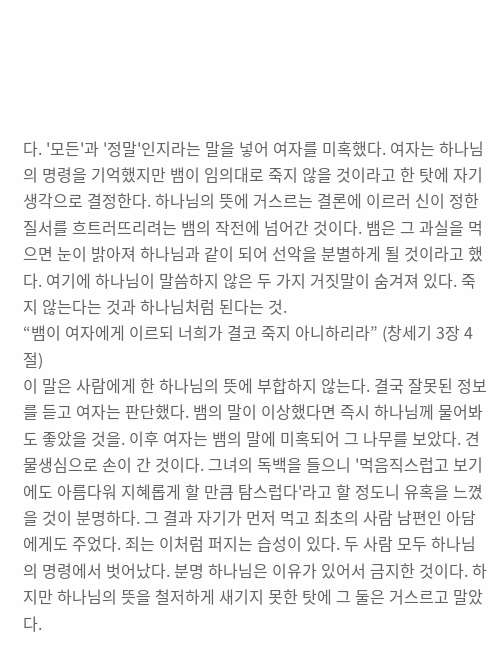다. '모든'과 '정말'인지라는 말을 넣어 여자를 미혹했다. 여자는 하나님의 명령을 기억했지만 뱀이 임의대로 죽지 않을 것이라고 한 탓에 자기 생각으로 결정한다. 하나님의 뜻에 거스르는 결론에 이르러 신이 정한 질서를 흐트러뜨리려는 뱀의 작전에 넘어간 것이다. 뱀은 그 과실을 먹으면 눈이 밝아져 하나님과 같이 되어 선악을 분별하게 될 것이라고 했다. 여기에 하나님이 말씀하지 않은 두 가지 거짓말이 숨겨져 있다. 죽지 않는다는 것과 하나님처럼 된다는 것.
“뱀이 여자에게 이르되 너희가 결코 죽지 아니하리라” (창세기 3장 4절)
이 말은 사람에게 한 하나님의 뜻에 부합하지 않는다. 결국 잘못된 정보를 듣고 여자는 판단했다. 뱀의 말이 이상했다면 즉시 하나님께 물어봐도 좋았을 것을. 이후 여자는 뱀의 말에 미혹되어 그 나무를 보았다. 견물생심으로 손이 간 것이다. 그녀의 독백을 들으니 '먹음직스럽고 보기에도 아름다워 지혜롭게 할 만큼 탐스럽다'라고 할 정도니 유혹을 느꼈을 것이 분명하다. 그 결과 자기가 먼저 먹고 최초의 사람 남편인 아담에게도 주었다. 죄는 이처럼 퍼지는 습성이 있다. 두 사람 모두 하나님의 명령에서 벗어났다. 분명 하나님은 이유가 있어서 금지한 것이다. 하지만 하나님의 뜻을 철저하게 새기지 못한 탓에 그 둘은 거스르고 말았다.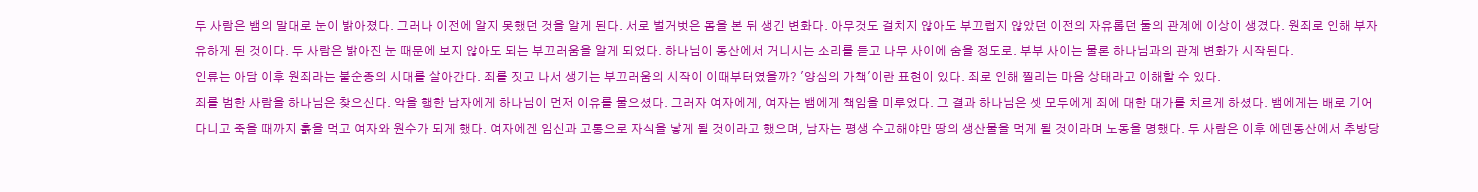두 사람은 뱀의 말대로 눈이 밝아졌다. 그러나 이전에 알지 못했던 것을 알게 된다. 서로 벌거벗은 몸을 본 뒤 생긴 변화다. 아무것도 걸치지 않아도 부끄럽지 않았던 이전의 자유롭던 둘의 관계에 이상이 생겼다. 원죄로 인해 부자유하게 된 것이다. 두 사람은 밝아진 눈 때문에 보지 않아도 되는 부끄러움을 알게 되었다. 하나님이 동산에서 거니시는 소리를 듣고 나무 사이에 숨을 정도로. 부부 사이는 물론 하나님과의 관계 변화가 시작된다.
인류는 아담 이후 원죄라는 불순종의 시대를 살아간다. 죄를 짓고 나서 생기는 부끄러움의 시작이 이때부터였을까? '양심의 가책'이란 표현이 있다. 죄로 인해 찔리는 마음 상태라고 이해할 수 있다.
죄를 범한 사람을 하나님은 찾으신다. 악을 행한 남자에게 하나님이 먼저 이유를 물으셨다. 그러자 여자에게, 여자는 뱀에게 책임을 미루었다. 그 결과 하나님은 셋 모두에게 죄에 대한 대가를 치르게 하셨다. 뱀에게는 배로 기어 다니고 죽을 때까지 흙을 먹고 여자와 원수가 되게 했다. 여자에겐 임신과 고통으로 자식을 낳게 될 것이라고 했으며, 남자는 평생 수고해야만 땅의 생산물을 먹게 될 것이라며 노동을 명했다. 두 사람은 이후 에덴동산에서 추방당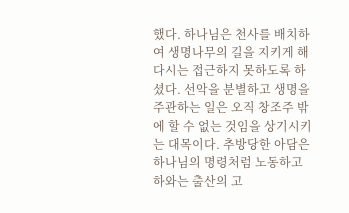했다. 하나님은 천사를 배치하여 생명나무의 길을 지키게 해 다시는 접근하지 못하도록 하셨다. 선악을 분별하고 생명을 주관하는 일은 오직 창조주 밖에 할 수 없는 것임을 상기시키는 대목이다. 추방당한 아담은 하나님의 명령처럼 노동하고 하와는 출산의 고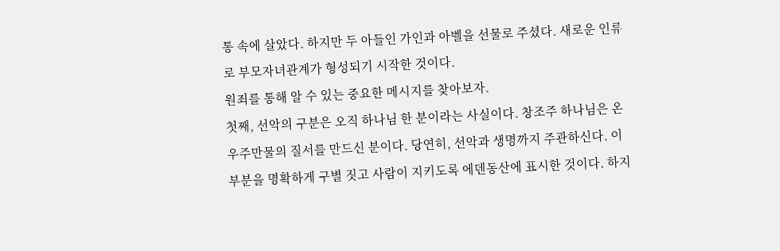통 속에 살았다. 하지만 두 아들인 가인과 아벨을 선물로 주셨다. 새로운 인류로 부모자녀관계가 형성되기 시작한 것이다.
원죄를 통해 알 수 있는 중요한 메시지를 찾아보자.
첫째, 선악의 구분은 오직 하나님 한 분이라는 사실이다. 창조주 하나님은 온 우주만물의 질서를 만드신 분이다. 당연히, 선악과 생명까지 주관하신다. 이 부분을 명확하게 구별 짓고 사람이 지키도록 에덴동산에 표시한 것이다. 하지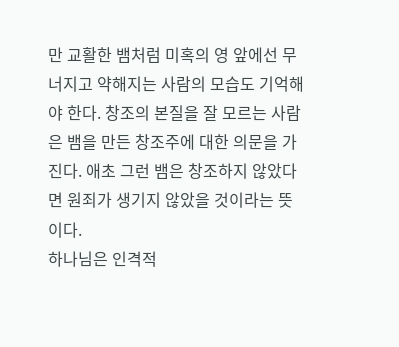만 교활한 뱀처럼 미혹의 영 앞에선 무너지고 약해지는 사람의 모습도 기억해야 한다. 창조의 본질을 잘 모르는 사람은 뱀을 만든 창조주에 대한 의문을 가진다. 애초 그런 뱀은 창조하지 않았다면 원죄가 생기지 않았을 것이라는 뜻이다.
하나님은 인격적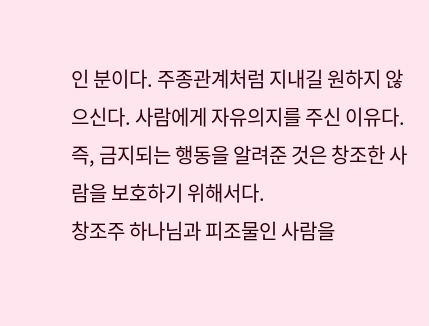인 분이다. 주종관계처럼 지내길 원하지 않으신다. 사람에게 자유의지를 주신 이유다. 즉, 금지되는 행동을 알려준 것은 창조한 사람을 보호하기 위해서다.
창조주 하나님과 피조물인 사람을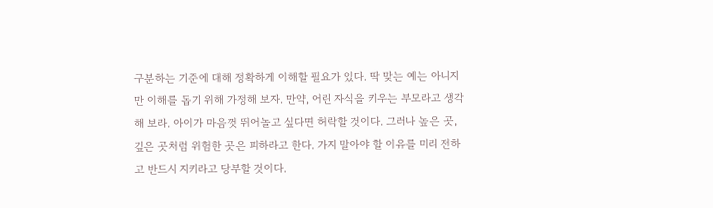구분하는 기준에 대해 정확하게 이해할 필요가 있다. 딱 맞는 예는 아니지만 이해를 돕기 위해 가정해 보자. 만약, 어린 자식을 키우는 부모라고 생각해 보라. 아이가 마음껏 뛰어놀고 싶다면 허락할 것이다. 그러나 높은 곳, 깊은 곳처럼 위험한 곳은 피하라고 한다. 가지 말아야 할 이유를 미리 전하고 반드시 지키라고 당부할 것이다.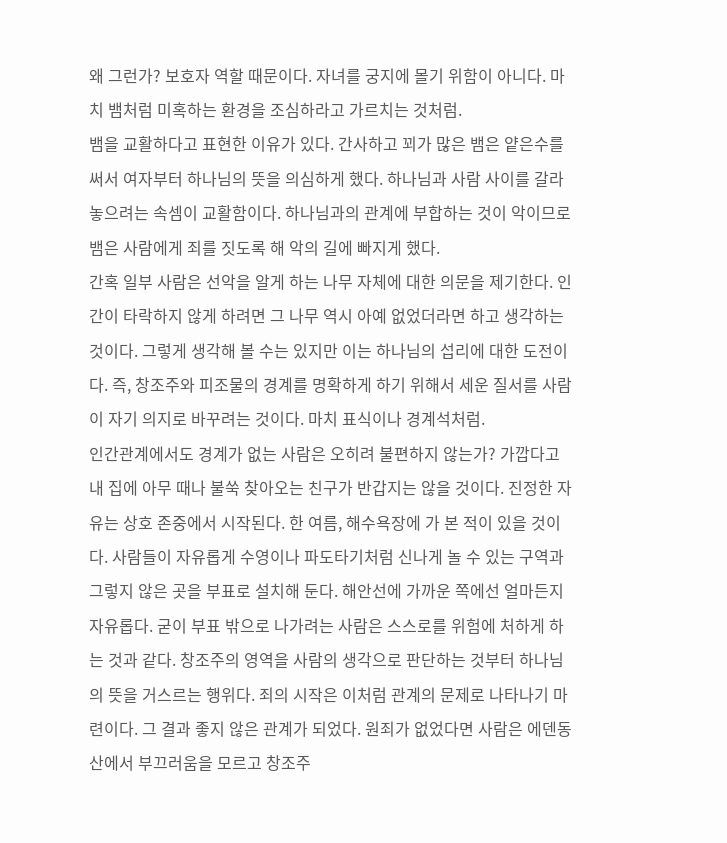왜 그런가? 보호자 역할 때문이다. 자녀를 궁지에 몰기 위함이 아니다. 마치 뱀처럼 미혹하는 환경을 조심하라고 가르치는 것처럼.
뱀을 교활하다고 표현한 이유가 있다. 간사하고 꾀가 많은 뱀은 얕은수를 써서 여자부터 하나님의 뜻을 의심하게 했다. 하나님과 사람 사이를 갈라놓으려는 속셈이 교활함이다. 하나님과의 관계에 부합하는 것이 악이므로 뱀은 사람에게 죄를 짓도록 해 악의 길에 빠지게 했다.
간혹 일부 사람은 선악을 알게 하는 나무 자체에 대한 의문을 제기한다. 인간이 타락하지 않게 하려면 그 나무 역시 아예 없었더라면 하고 생각하는 것이다. 그렇게 생각해 볼 수는 있지만 이는 하나님의 섭리에 대한 도전이다. 즉, 창조주와 피조물의 경계를 명확하게 하기 위해서 세운 질서를 사람이 자기 의지로 바꾸려는 것이다. 마치 표식이나 경계석처럼.
인간관계에서도 경계가 없는 사람은 오히려 불편하지 않는가? 가깝다고 내 집에 아무 때나 불쑥 찾아오는 친구가 반갑지는 않을 것이다. 진정한 자유는 상호 존중에서 시작된다. 한 여름, 해수욕장에 가 본 적이 있을 것이다. 사람들이 자유롭게 수영이나 파도타기처럼 신나게 놀 수 있는 구역과 그렇지 않은 곳을 부표로 설치해 둔다. 해안선에 가까운 쪽에선 얼마든지 자유롭다. 굳이 부표 밖으로 나가려는 사람은 스스로를 위험에 처하게 하는 것과 같다. 창조주의 영역을 사람의 생각으로 판단하는 것부터 하나님의 뜻을 거스르는 행위다. 죄의 시작은 이처럼 관계의 문제로 나타나기 마련이다. 그 결과 좋지 않은 관계가 되었다. 원죄가 없었다면 사람은 에덴동산에서 부끄러움을 모르고 창조주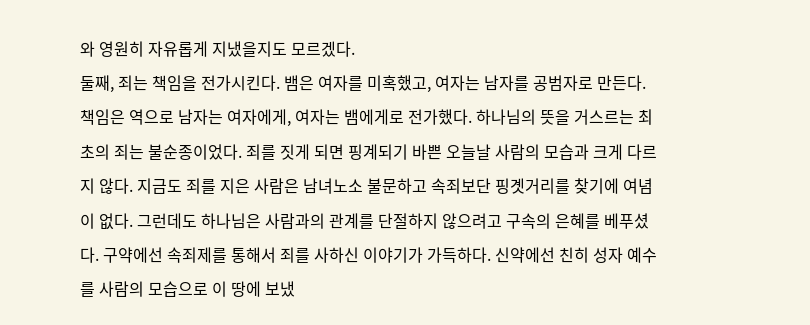와 영원히 자유롭게 지냈을지도 모르겠다.
둘째, 죄는 책임을 전가시킨다. 뱀은 여자를 미혹했고, 여자는 남자를 공범자로 만든다. 책임은 역으로 남자는 여자에게, 여자는 뱀에게로 전가했다. 하나님의 뜻을 거스르는 최초의 죄는 불순종이었다. 죄를 짓게 되면 핑계되기 바쁜 오늘날 사람의 모습과 크게 다르지 않다. 지금도 죄를 지은 사람은 남녀노소 불문하고 속죄보단 핑곗거리를 찾기에 여념이 없다. 그런데도 하나님은 사람과의 관계를 단절하지 않으려고 구속의 은혜를 베푸셨다. 구약에선 속죄제를 통해서 죄를 사하신 이야기가 가득하다. 신약에선 친히 성자 예수를 사람의 모습으로 이 땅에 보냈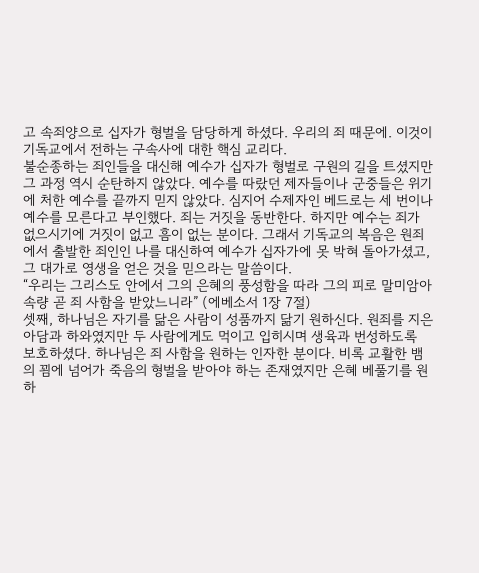고 속죄양으로 십자가 형벌을 담당하게 하셨다. 우리의 죄 때문에. 이것이 기독교에서 전하는 구속사에 대한 핵심 교리다.
불순종하는 죄인들을 대신해 예수가 십자가 형벌로 구원의 길을 트셨지만 그 과정 역시 순탄하지 않았다. 예수를 따랐던 제자들이나 군중들은 위기에 처한 예수를 끝까지 믿지 않았다. 심지어 수제자인 베드로는 세 번이나 예수를 모른다고 부인했다. 죄는 거짓을 동반한다. 하지만 예수는 죄가 없으시기에 거짓이 없고 흠이 없는 분이다. 그래서 기독교의 복음은 원죄에서 출발한 죄인인 나를 대신하여 예수가 십자가에 못 박혀 돌아가셨고, 그 대가로 영생을 얻은 것을 믿으라는 말씀이다.
“우리는 그리스도 안에서 그의 은혜의 풍성함을 따라 그의 피로 말미암아 속량 곧 죄 사함을 받았느니라” (에베소서 1장 7절)
셋째, 하나님은 자기를 닮은 사람이 성품까지 닮기 원하신다. 원죄를 지은 아담과 하와였지만 두 사람에게도 먹이고 입히시며 생육과 번성하도록 보호하셨다. 하나님은 죄 사함을 원하는 인자한 분이다. 비록 교활한 뱀의 꾐에 넘어가 죽음의 형벌을 받아야 하는 존재였지만 은혜 베풀기를 원하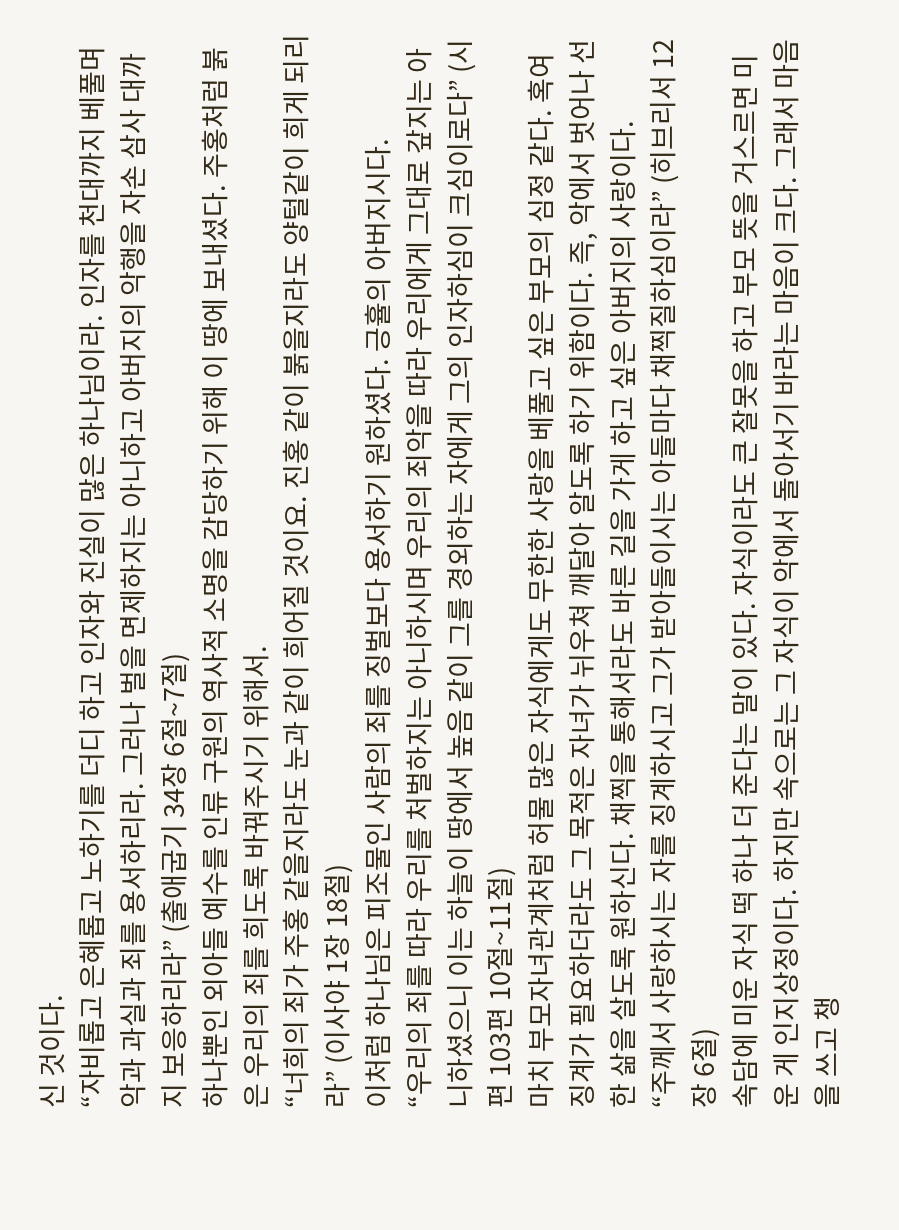신 것이다.
“자비롭고 은혜롭고 노하기를 더디 하고 인자와 진실이 많은 하나님이라. 인자를 천대까지 베풀며 악과 과실과 죄를 용서하리라. 그러나 벌을 면제하지는 아니하고 아버지의 악행을 자손 삼사 대까지 보응하리라” (출애굽기 34장 6절~7절)
하나뿐인 외아들 예수를 인류 구원의 역사적 소명을 감당하기 위해 이 땅에 보내셨다. 주홍처럼 붉은 우리의 죄를 희도록 바꿔주시기 위해서.
“너희의 죄가 주홍 같을지라도 눈과 같이 희어질 것이요. 진홍 같이 붉을지라도 양털같이 희게 되리라” (이사야 1장 18절)
이처럼 하나님은 피조물인 사람의 죄를 징벌보다 용서하기 원하셨다. 긍휼의 아버지시다.
“우리의 죄를 따라 우리를 처벌하지는 아니하시며 우리의 죄악을 따라 우리에게 그대로 갚지는 아니하셨으니 이는 하늘이 땅에서 높음 같이 그를 경외하는 자에게 그의 인자하심이 크심이로다” (시편 103편 10절~11절)
마치 부모자녀관계처럼 허물 많은 자식에게도 무한한 사랑을 베풀고 싶은 부모의 심정 같다. 혹여 징계가 필요하더라도 그 목적은 자녀가 뉘우쳐 깨달아 알도록 하기 위함이다. 즉, 악에서 벗어나 선한 삶을 살도록 원하신다. 채찍을 통해서라도 바른 길을 가게 하고 싶은 아버지의 사랑이다.
“주께서 사랑하시는 자를 징계하시고 그가 받아들이시는 아들마다 채찍질하심이라” (히브리서 12장 6절)
속담에 미운 자식 떡 하나 더 준다는 말이 있다. 자식이라도 큰 잘못을 하고 부모 뜻을 거스르면 미운 게 인지상정이다. 하지만 속으로는 그 자식이 악에서 돌아서기 바라는 마음이 크다. 그래서 마음을 쓰고 챙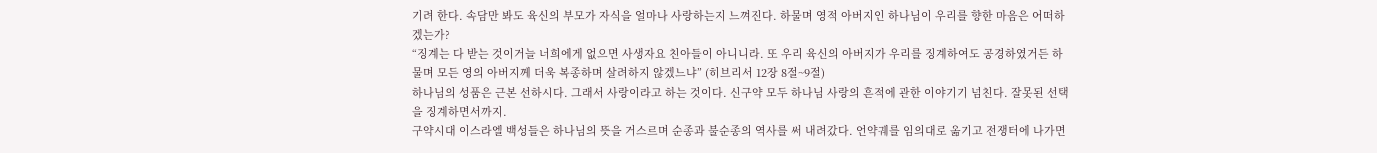기려 한다. 속담만 봐도 육신의 부모가 자식을 얼마나 사랑하는지 느껴진다. 하물며 영적 아버지인 하나님이 우리를 향한 마음은 어떠하겠는가?
“징계는 다 받는 것이거늘 너희에게 없으면 사생자요 친아들이 아니니라. 또 우리 육신의 아버지가 우리를 징계하여도 공경하였거든 하물며 모든 영의 아버지께 더욱 복종하며 살려하지 않겠느냐” (히브리서 12장 8절~9절)
하나님의 성품은 근본 선하시다. 그래서 사랑이라고 하는 것이다. 신구약 모두 하나님 사랑의 흔적에 관한 이야기기 넘친다. 잘못된 선택을 징계하면서까지.
구약시대 이스라엘 백성들은 하나님의 뜻을 거스르며 순종과 불순종의 역사를 써 내려갔다. 언약궤를 임의대로 옮기고 전쟁터에 나가면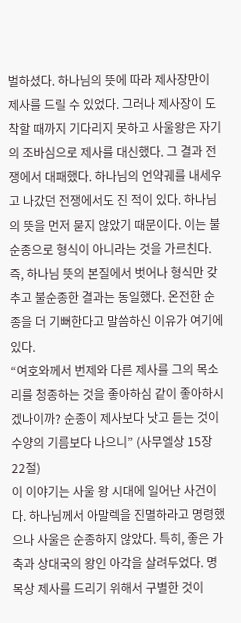벌하셨다. 하나님의 뜻에 따라 제사장만이 제사를 드릴 수 있었다. 그러나 제사장이 도착할 때까지 기다리지 못하고 사울왕은 자기의 조바심으로 제사를 대신했다. 그 결과 전쟁에서 대패했다. 하나님의 언약궤를 내세우고 나갔던 전쟁에서도 진 적이 있다. 하나님의 뜻을 먼저 묻지 않았기 때문이다. 이는 불순종으로 형식이 아니라는 것을 가르친다. 즉, 하나님 뜻의 본질에서 벗어나 형식만 갖추고 불순종한 결과는 동일했다. 온전한 순종을 더 기뻐한다고 말씀하신 이유가 여기에 있다.
“여호와께서 번제와 다른 제사를 그의 목소리를 청종하는 것을 좋아하심 같이 좋아하시겠나이까? 순종이 제사보다 낫고 듣는 것이 수양의 기름보다 나으니” (사무엘상 15장 22절)
이 이야기는 사울 왕 시대에 일어난 사건이다. 하나님께서 아말렉을 진멸하라고 명령했으나 사울은 순종하지 않았다. 특히, 좋은 가축과 상대국의 왕인 아각을 살려두었다. 명목상 제사를 드리기 위해서 구별한 것이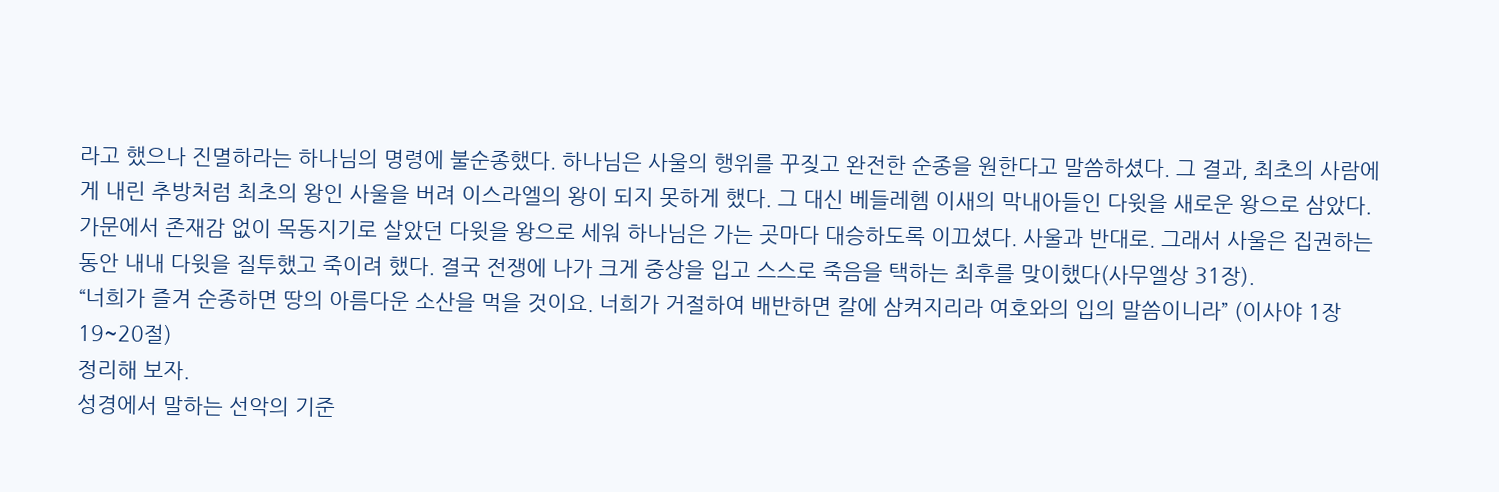라고 했으나 진멸하라는 하나님의 명령에 불순종했다. 하나님은 사울의 행위를 꾸짖고 완전한 순종을 원한다고 말씀하셨다. 그 결과, 최초의 사람에게 내린 추방처럼 최초의 왕인 사울을 버려 이스라엘의 왕이 되지 못하게 했다. 그 대신 베들레헴 이새의 막내아들인 다윗을 새로운 왕으로 삼았다. 가문에서 존재감 없이 목동지기로 살았던 다윗을 왕으로 세워 하나님은 가는 곳마다 대승하도록 이끄셨다. 사울과 반대로. 그래서 사울은 집권하는 동안 내내 다윗을 질투했고 죽이려 했다. 결국 전쟁에 나가 크게 중상을 입고 스스로 죽음을 택하는 최후를 맞이했다(사무엘상 31장).
“너희가 즐겨 순종하면 땅의 아름다운 소산을 먹을 것이요. 너희가 거절하여 배반하면 칼에 삼켜지리라 여호와의 입의 말씀이니라” (이사야 1장 19~20절)
정리해 보자.
성경에서 말하는 선악의 기준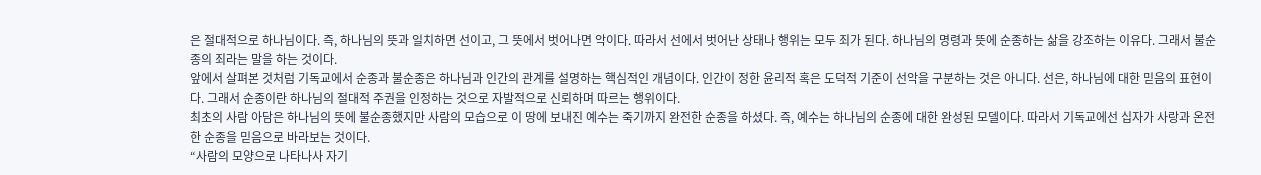은 절대적으로 하나님이다. 즉, 하나님의 뜻과 일치하면 선이고, 그 뜻에서 벗어나면 악이다. 따라서 선에서 벗어난 상태나 행위는 모두 죄가 된다. 하나님의 명령과 뜻에 순종하는 삶을 강조하는 이유다. 그래서 불순종의 죄라는 말을 하는 것이다.
앞에서 살펴본 것처럼 기독교에서 순종과 불순종은 하나님과 인간의 관계를 설명하는 핵심적인 개념이다. 인간이 정한 윤리적 혹은 도덕적 기준이 선악을 구분하는 것은 아니다. 선은, 하나님에 대한 믿음의 표현이다. 그래서 순종이란 하나님의 절대적 주권을 인정하는 것으로 자발적으로 신뢰하며 따르는 행위이다.
최초의 사람 아담은 하나님의 뜻에 불순종했지만 사람의 모습으로 이 땅에 보내진 예수는 죽기까지 완전한 순종을 하셨다. 즉, 예수는 하나님의 순종에 대한 완성된 모델이다. 따라서 기독교에선 십자가 사랑과 온전한 순종을 믿음으로 바라보는 것이다.
“사람의 모양으로 나타나사 자기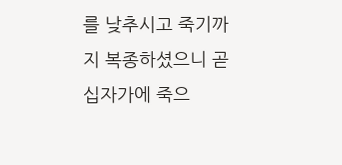를 낮추시고 죽기까지 복종하셨으니 곧 십자가에 죽으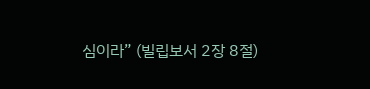심이라” (빌립보서 2장 8절)